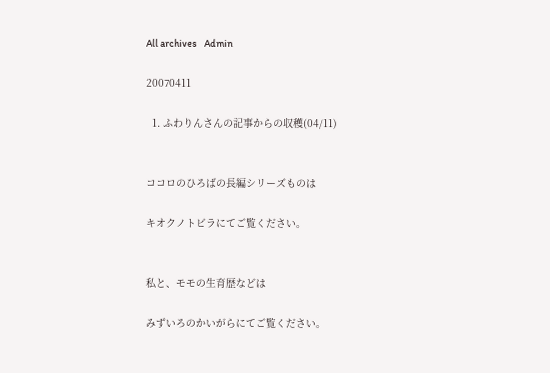All archives    Admin

20070411

  1. ふわりんさんの記事からの収穫(04/11)


ココロのひろばの長編シリーズものは

キオクノトビラにてご覧ください。


私と、モモの生育歴などは

みずいろのかいがらにてご覧ください。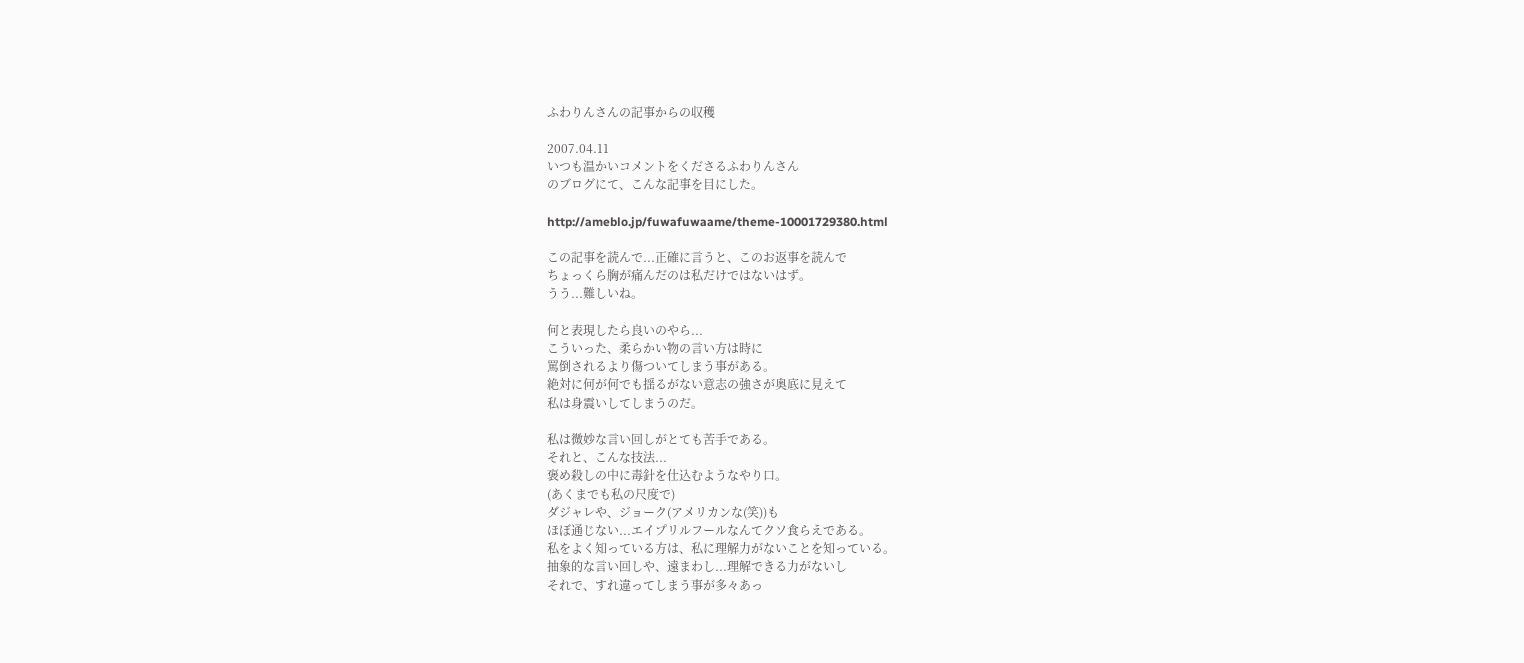ふわりんさんの記事からの収穫

2007.04.11
いつも温かいコメントをくださるふわりんさん
のブログにて、こんな記事を目にした。

http://ameblo.jp/fuwafuwaame/theme-10001729380.html

この記事を読んで...正確に言うと、このお返事を読んで
ちょっくら胸が痛んだのは私だけではないはず。
うう...難しいね。

何と表現したら良いのやら...
こういった、柔らかい物の言い方は時に
罵倒されるより傷ついてしまう事がある。
絶対に何が何でも揺るがない意志の強さが奥底に見えて
私は身震いしてしまうのだ。

私は微妙な言い回しがとても苦手である。
それと、こんな技法...
褒め殺しの中に毒針を仕込むようなやり口。
(あくまでも私の尺度で)
ダジャレや、ジョーク(アメリカンな(笑))も
ほぼ通じない...エイプリルフールなんてクソ食らえである。
私をよく知っている方は、私に理解力がないことを知っている。
抽象的な言い回しや、遠まわし...理解できる力がないし
それで、すれ違ってしまう事が多々あっ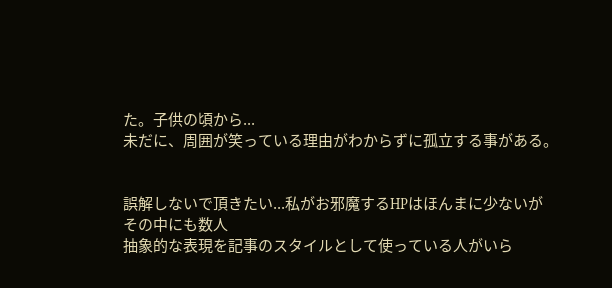た。子供の頃から...
未だに、周囲が笑っている理由がわからずに孤立する事がある。


誤解しないで頂きたい...私がお邪魔するHPはほんまに少ないが
その中にも数人
抽象的な表現を記事のスタイルとして使っている人がいら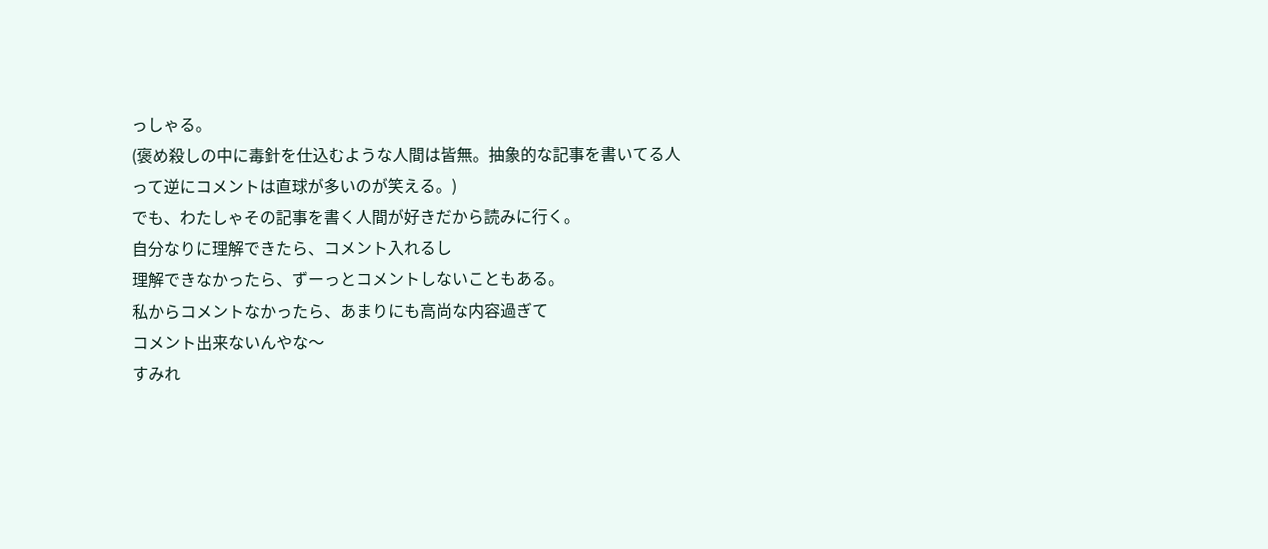っしゃる。
(褒め殺しの中に毒針を仕込むような人間は皆無。抽象的な記事を書いてる人って逆にコメントは直球が多いのが笑える。)
でも、わたしゃその記事を書く人間が好きだから読みに行く。
自分なりに理解できたら、コメント入れるし
理解できなかったら、ずーっとコメントしないこともある。
私からコメントなかったら、あまりにも高尚な内容過ぎて
コメント出来ないんやな〜
すみれ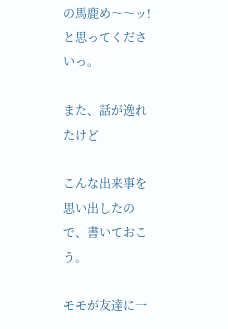の馬鹿め〜〜ッ!と思ってくださいっ。

また、話が逸れたけど

こんな出来事を思い出したので、書いておこう。

モモが友達に一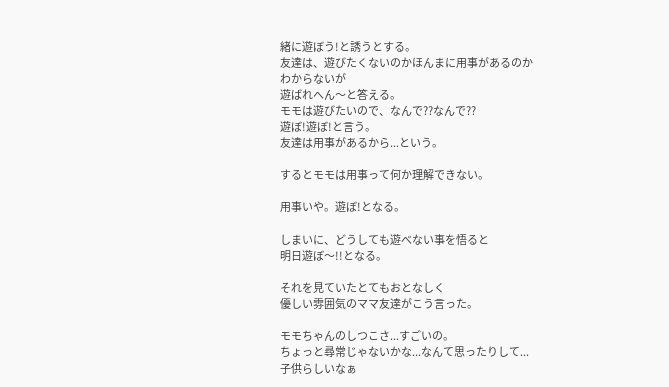緒に遊ぼう!と誘うとする。
友達は、遊びたくないのかほんまに用事があるのか
わからないが
遊ばれへん〜と答える。
モモは遊びたいので、なんで??なんで??
遊ぼ!遊ぼ!と言う。
友達は用事があるから...という。

するとモモは用事って何か理解できない。

用事いや。遊ぼ!となる。

しまいに、どうしても遊べない事を悟ると
明日遊ぼ〜!!となる。

それを見ていたとてもおとなしく
優しい雰囲気のママ友達がこう言った。

モモちゃんのしつこさ...すごいの。
ちょっと尋常じゃないかな...なんて思ったりして...
子供らしいなぁ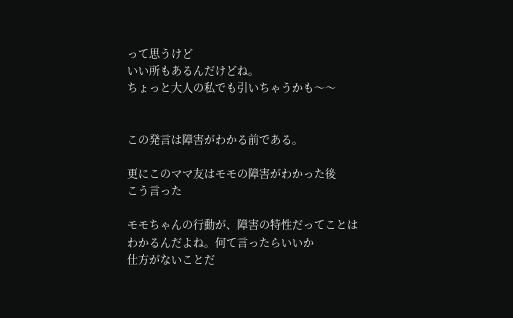って思うけど
いい所もあるんだけどね。
ちょっと大人の私でも引いちゃうかも〜〜


この発言は障害がわかる前である。

更にこのママ友はモモの障害がわかった後
こう言った

モモちゃんの行動が、障害の特性だってことは
わかるんだよね。何て言ったらいいか
仕方がないことだ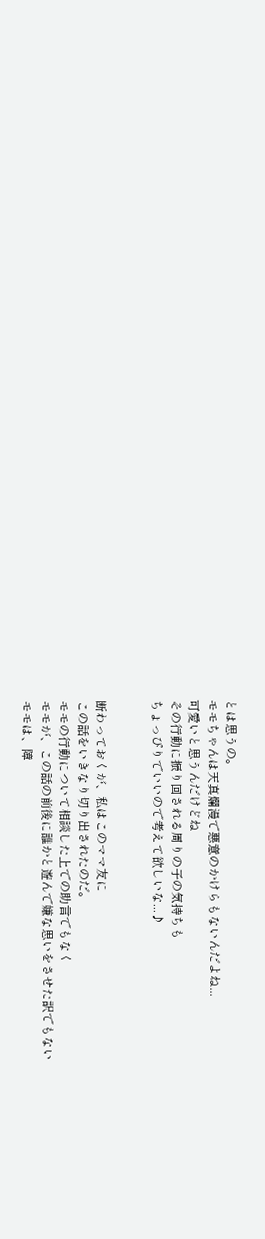とは思うの。
モモちゃんは天真爛漫で悪意のかけらもないんだよね...
可愛いと思うんだけどね
その行動に振り回される周りの子の気持ちも
ちょっぴりでいいので考えて欲しいな...♪


断わっておくが、私はこのママ友に
この話をいきなり切り出されたのだ。
モモの行動について相談した上での助言でもなく
モモが、この話の前後に誰かと遊んで嫌な思いをさせた訳でもない
モモは、障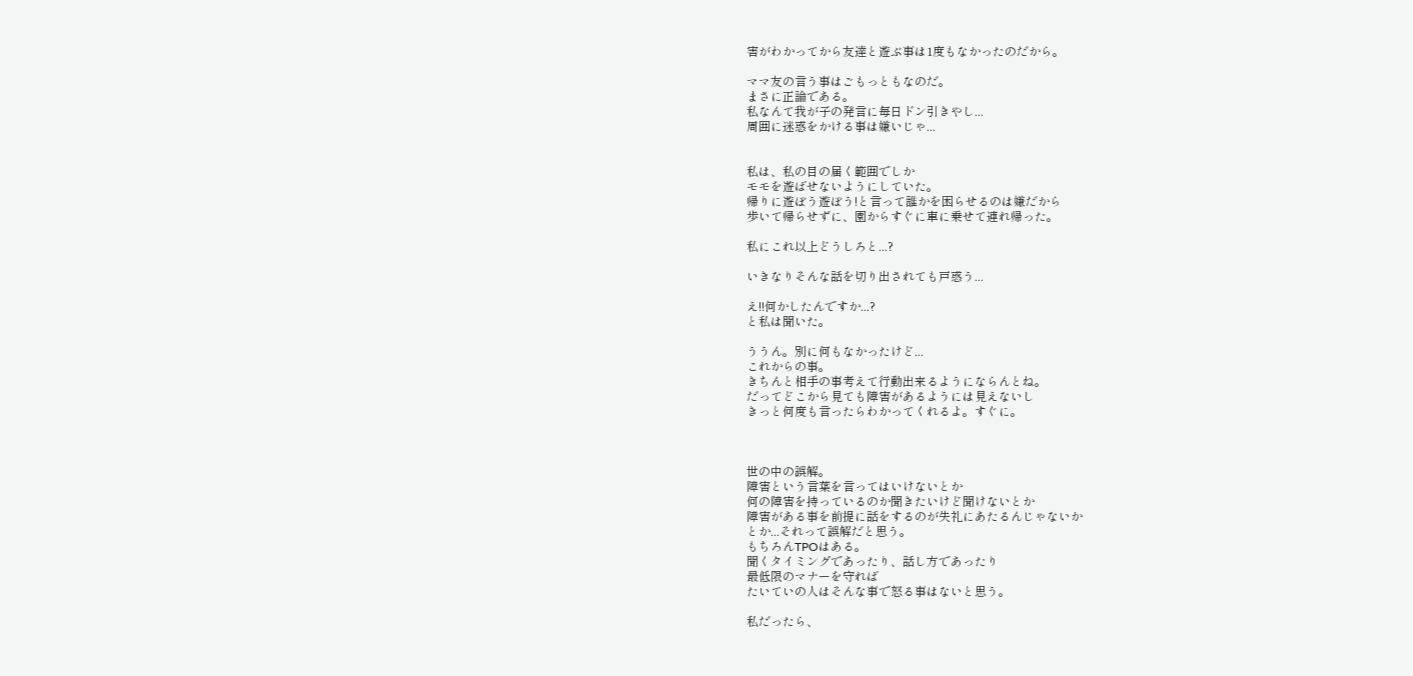害がわかってから友達と遊ぶ事は1度もなかったのだから。

ママ友の言う事はごもっともなのだ。
まさに正論である。
私なんて我が子の発言に毎日ドン引きやし...
周囲に迷惑をかける事は嫌いじゃ...


私は、私の目の届く範囲でしか
モモを遊ばせないようにしていた。
帰りに遊ぼう遊ぼう!と言って誰かを困らせるのは嫌だから
歩いて帰らせずに、園からすぐに車に乗せて連れ帰った。

私にこれ以上どうしろと...?

いきなりそんな話を切り出されても戸惑う...

え!!何かしたんですか...?
と私は聞いた。

ううん。別に何もなかったけど...
これからの事。
きちんと相手の事考えて行動出来るようにならんとね。
だってどこから見ても障害があるようには見えないし
きっと何度も言ったらわかってくれるよ。すぐに。



世の中の誤解。
障害という言葉を言ってはいけないとか
何の障害を持っているのか聞きたいけど聞けないとか
障害がある事を前提に話をするのが失礼にあたるんじゃないか
とか...それって誤解だと思う。
もちろんTPOはある。
聞くタイミングであったり、話し方であったり
最低限のマナーを守れば
たいていの人はそんな事で怒る事はないと思う。

私だったら、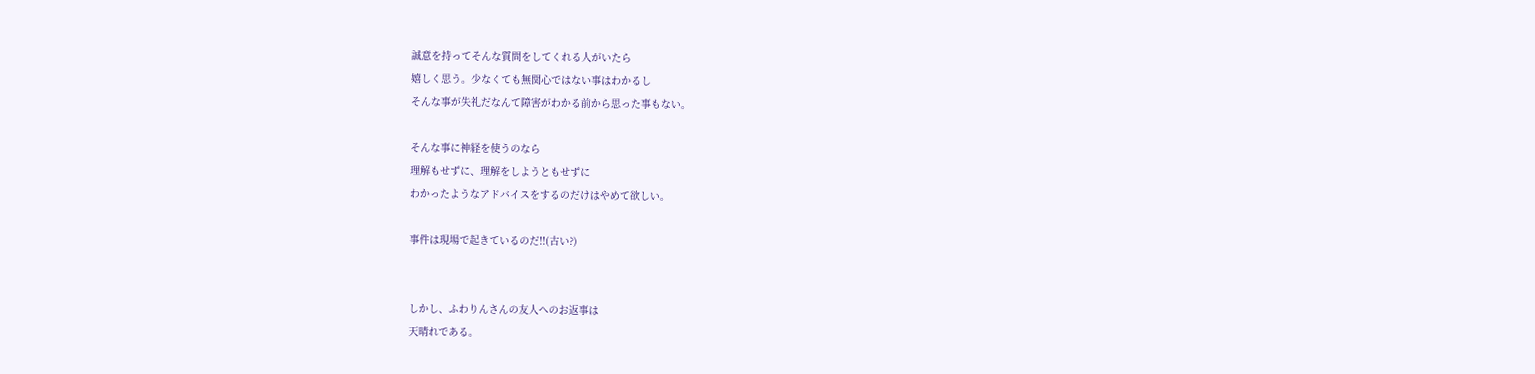誠意を持ってそんな質問をしてくれる人がいたら
嬉しく思う。少なくても無関心ではない事はわかるし
そんな事が失礼だなんて障害がわかる前から思った事もない。

そんな事に神経を使うのなら
理解もせずに、理解をしようともせずに
わかったようなアドバイスをするのだけはやめて欲しい。

事件は現場で起きているのだ!!(古い?)


しかし、ふわりんさんの友人へのお返事は
天晴れである。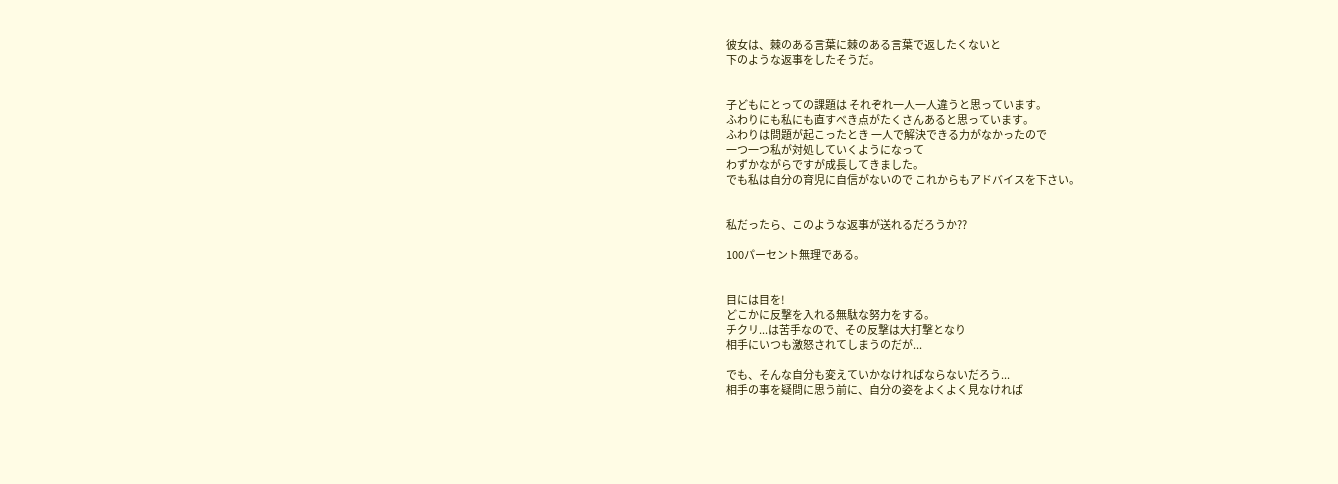彼女は、棘のある言葉に棘のある言葉で返したくないと
下のような返事をしたそうだ。


子どもにとっての課題は それぞれ一人一人違うと思っています。
ふわりにも私にも直すべき点がたくさんあると思っています。
ふわりは問題が起こったとき 一人で解決できる力がなかったので
一つ一つ私が対処していくようになって
わずかながらですが成長してきました。
でも私は自分の育児に自信がないので これからもアドバイスを下さい。


私だったら、このような返事が送れるだろうか??

100パーセント無理である。


目には目を!
どこかに反撃を入れる無駄な努力をする。
チクリ...は苦手なので、その反撃は大打撃となり
相手にいつも激怒されてしまうのだが...

でも、そんな自分も変えていかなければならないだろう...
相手の事を疑問に思う前に、自分の姿をよくよく見なければ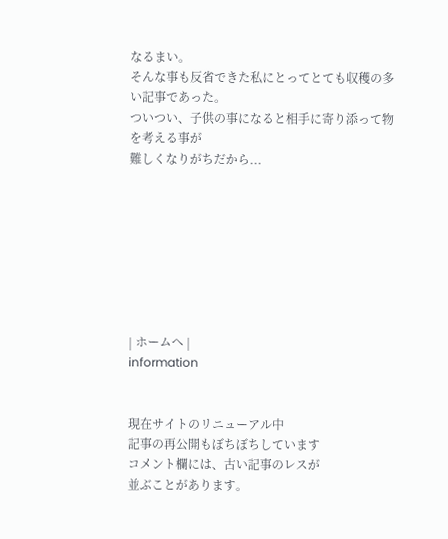なるまい。
そんな事も反省できた私にとってとても収穫の多い記事であった。
ついつい、子供の事になると相手に寄り添って物を考える事が
難しくなりがちだから...








| ホームへ |
information


現在サイトのリニューアル中
記事の再公開もぼちぼちしています
コメント欄には、古い記事のレスが
並ぶことがあります。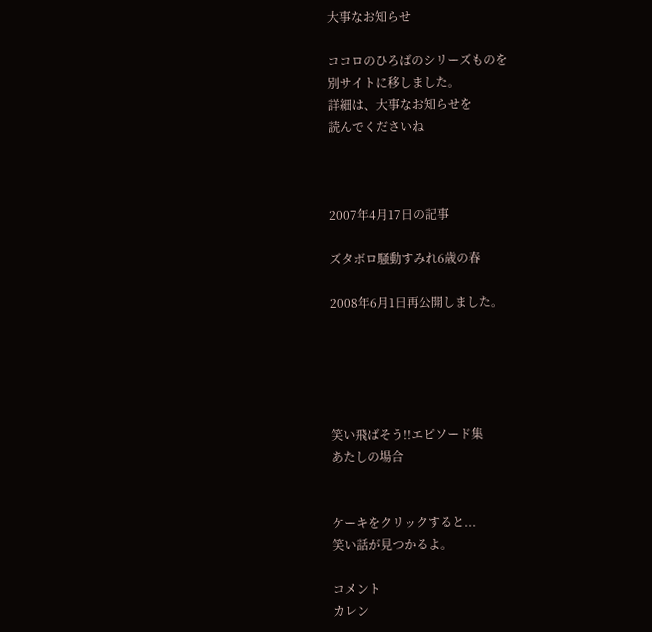大事なお知らせ

ココロのひろばのシリーズものを
別サイトに移しました。
詳細は、大事なお知らせを
読んでくださいね



2007年4月17日の記事

ズタボロ騒動すみれ6歳の春

2008年6月1日再公開しました。





笑い飛ばそう!!エピソード集
あたしの場合


ケーキをクリックすると...
笑い話が見つかるよ。

コメント
カレン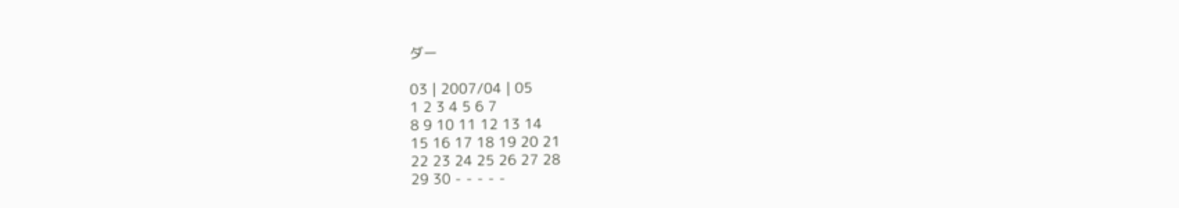ダー

03 | 2007/04 | 05
1 2 3 4 5 6 7
8 9 10 11 12 13 14
15 16 17 18 19 20 21
22 23 24 25 26 27 28
29 30 - - - - -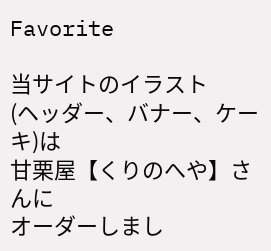Favorite

当サイトのイラスト
(ヘッダー、バナー、ケーキ)は
甘栗屋【くりのへや】さんに
オーダーしまし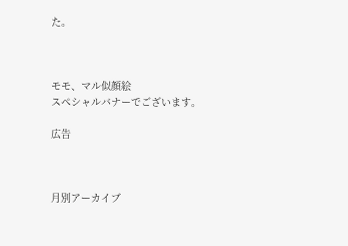た。



モモ、マル似顔絵
スペシャルバナーでございます。

広告



月別アーカイブ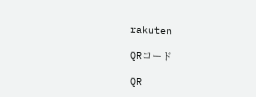rakuten

QRコード

QR